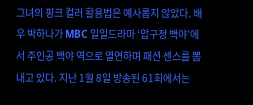그녀의 핑크 컬러 활용법은 예사롭지 않았다. 배우 박하나가 MBC 일일드라마 ‘압구정 백야’에서 주인공 백야 역으로 열연하며 패션 센스를 뽐내고 있다. 지난 1월 8일 방송된 61회에서는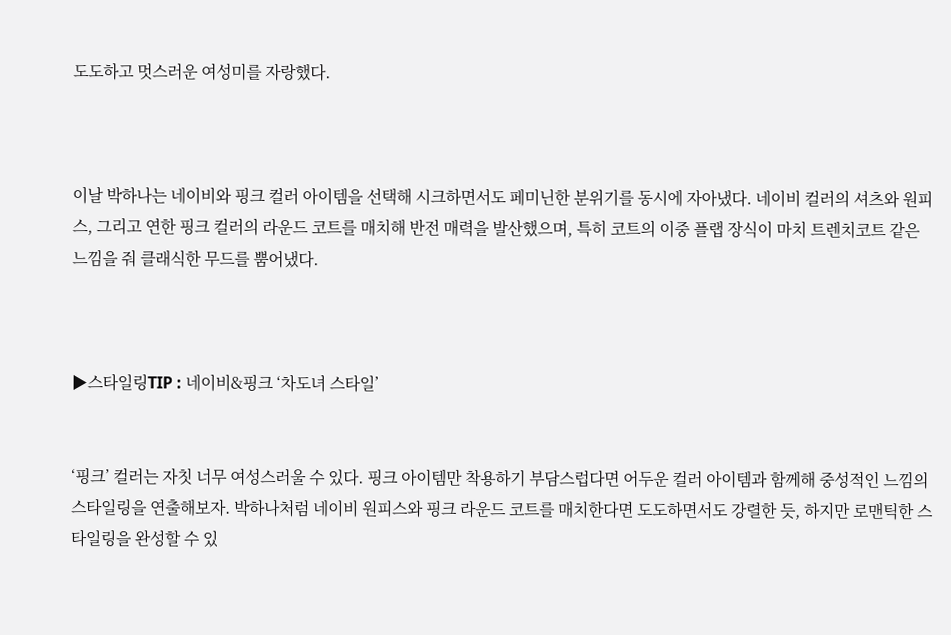도도하고 멋스러운 여성미를 자랑했다.



이날 박하나는 네이비와 핑크 컬러 아이템을 선택해 시크하면서도 페미닌한 분위기를 동시에 자아냈다. 네이비 컬러의 셔츠와 원피스, 그리고 연한 핑크 컬러의 라운드 코트를 매치해 반전 매력을 발산했으며, 특히 코트의 이중 플랩 장식이 마치 트렌치코트 같은 느낌을 줘 클래식한 무드를 뿜어냈다.



▶스타일링TIP : 네이비&핑크 ‘차도녀 스타일’


‘핑크’ 컬러는 자칫 너무 여성스러울 수 있다. 핑크 아이템만 착용하기 부담스럽다면 어두운 컬러 아이템과 함께해 중성적인 느낌의 스타일링을 연출해보자. 박하나처럼 네이비 원피스와 핑크 라운드 코트를 매치한다면 도도하면서도 강렬한 듯, 하지만 로맨틱한 스타일링을 완성할 수 있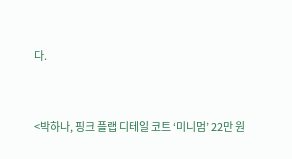다.


<박하나, 핑크 플랩 디테일 코트 ‘미니멈’ 22만 원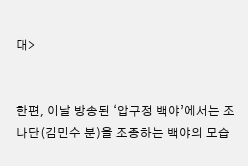대>


한편, 이날 방송된 ‘압구정 백야’에서는 조나단(김민수 분)을 조종하는 백야의 모습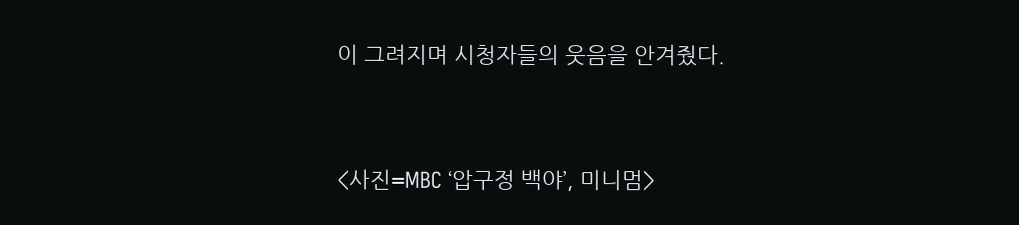이 그려지며 시청자들의 웃음을 안겨줬다.


<사진=MBC ‘압구정 백야’, 미니멈>